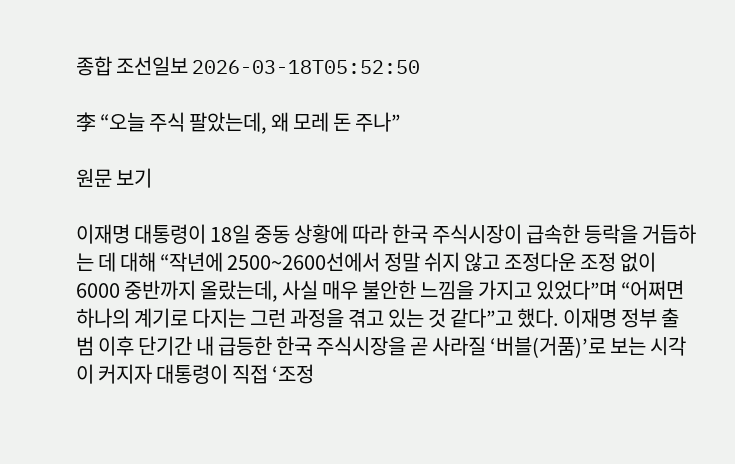종합 조선일보 2026-03-18T05:52:50

李 “오늘 주식 팔았는데, 왜 모레 돈 주나”

원문 보기

이재명 대통령이 18일 중동 상황에 따라 한국 주식시장이 급속한 등락을 거듭하는 데 대해 “작년에 2500~2600선에서 정말 쉬지 않고 조정다운 조정 없이 6000 중반까지 올랐는데, 사실 매우 불안한 느낌을 가지고 있었다”며 “어쩌면 하나의 계기로 다지는 그런 과정을 겪고 있는 것 같다”고 했다. 이재명 정부 출범 이후 단기간 내 급등한 한국 주식시장을 곧 사라질 ‘버블(거품)’로 보는 시각이 커지자 대통령이 직접 ‘조정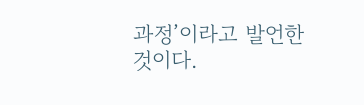과정’이라고 발언한 것이다.